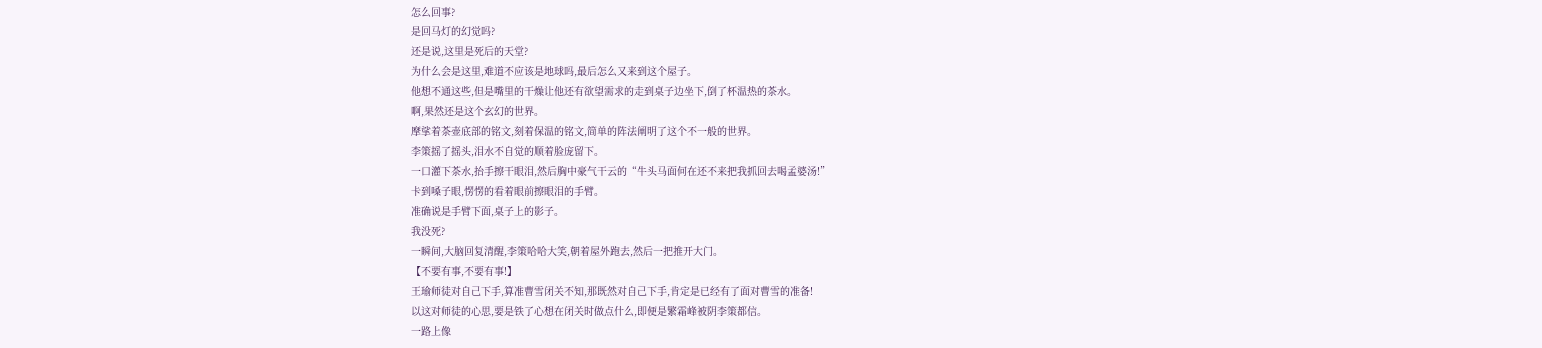怎么回事?
是回马灯的幻觉吗?
还是说,这里是死后的天堂?
为什么会是这里,难道不应该是地球吗,最后怎么又来到这个屋子。
他想不通这些,但是嘴里的干燥让他还有欲望需求的走到桌子边坐下,倒了杯温热的茶水。
啊,果然还是这个玄幻的世界。
摩挲着茶壶底部的铭文,刻着保温的铭文,简单的阵法阐明了这个不一般的世界。
李策摇了摇头,泪水不自觉的顺着脸庞留下。
一口灌下茶水,抬手擦干眼泪,然后胸中豪气干云的“牛头马面何在还不来把我抓回去喝孟婆汤!”
卡到嗓子眼,愣愣的看着眼前擦眼泪的手臂。
准确说是手臂下面,桌子上的影子。
我没死?
一瞬间,大脑回复清醒,李策哈哈大笑,朝着屋外跑去,然后一把推开大门。
【不要有事,不要有事!】
王瑜师徒对自己下手,算准曹雪闭关不知,那既然对自己下手,肯定是已经有了面对曹雪的准备!
以这对师徒的心思,要是铁了心想在闭关时做点什么,即便是繁霜峰被阴李策都信。
一路上像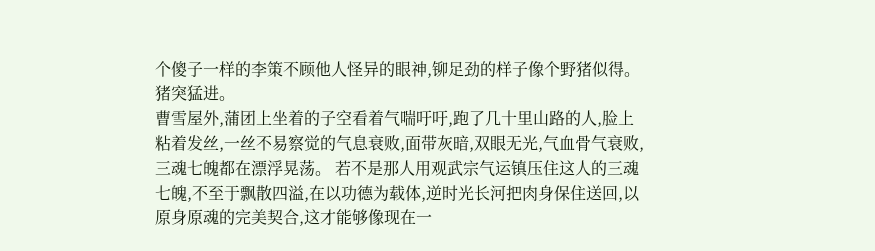个傻子一样的李策不顾他人怪异的眼神,铆足劲的样子像个野猪似得。
猪突猛进。
曹雪屋外,蒲团上坐着的子空看着气喘吁吁,跑了几十里山路的人,脸上粘着发丝,一丝不易察觉的气息衰败,面带灰暗,双眼无光,气血骨气衰败,三魂七魄都在漂浮晃荡。 若不是那人用观武宗气运镇压住这人的三魂七魄,不至于飘散四溢,在以功德为载体,逆时光长河把肉身保住送回,以原身原魂的完美契合,这才能够像现在一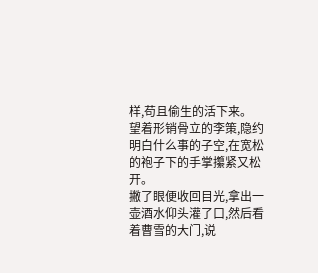样,苟且偷生的活下来。
望着形销骨立的李策,隐约明白什么事的子空,在宽松的袍子下的手掌攥紧又松开。
撇了眼便收回目光,拿出一壶酒水仰头灌了口,然后看着曹雪的大门,说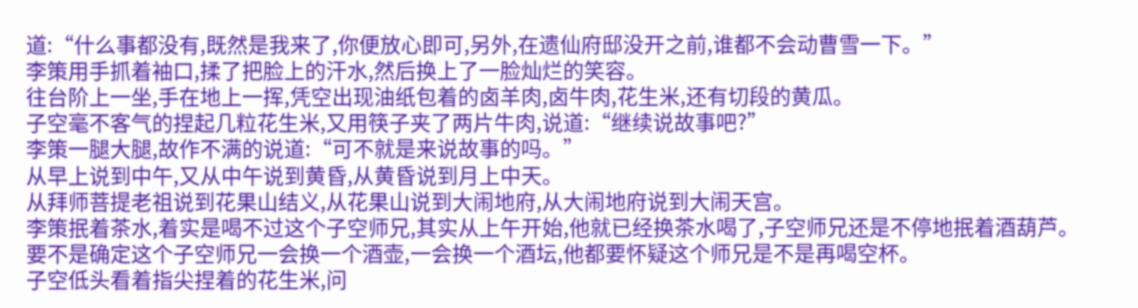道:“什么事都没有,既然是我来了,你便放心即可,另外,在遗仙府邸没开之前,谁都不会动曹雪一下。”
李策用手抓着袖口,揉了把脸上的汗水,然后换上了一脸灿烂的笑容。
往台阶上一坐,手在地上一挥,凭空出现油纸包着的卤羊肉,卤牛肉,花生米,还有切段的黄瓜。
子空毫不客气的捏起几粒花生米,又用筷子夹了两片牛肉,说道:“继续说故事吧?”
李策一腿大腿,故作不满的说道:“可不就是来说故事的吗。”
从早上说到中午,又从中午说到黄昏,从黄昏说到月上中天。
从拜师菩提老祖说到花果山结义,从花果山说到大闹地府,从大闹地府说到大闹天宫。
李策抿着茶水,着实是喝不过这个子空师兄,其实从上午开始,他就已经换茶水喝了,子空师兄还是不停地抿着酒葫芦。
要不是确定这个子空师兄一会换一个酒壶,一会换一个酒坛,他都要怀疑这个师兄是不是再喝空杯。
子空低头看着指尖捏着的花生米,问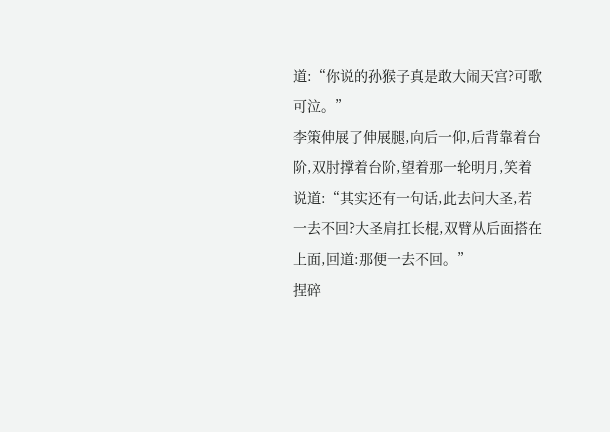道:“你说的孙猴子真是敢大闹天宫?可歌可泣。”
李策伸展了伸展腿,向后一仰,后背靠着台阶,双肘撑着台阶,望着那一轮明月,笑着说道:“其实还有一句话,此去问大圣,若一去不回?大圣肩扛长棍,双臂从后面搭在上面,回道:那便一去不回。”
捏碎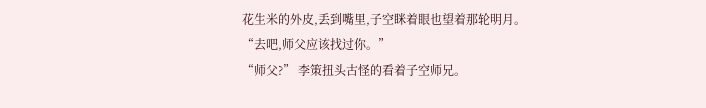花生米的外皮,丢到嘴里,子空眯着眼也望着那轮明月。
“去吧,师父应该找过你。”
“师父?” 李策扭头古怪的看着子空师兄。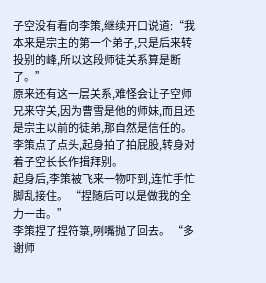子空没有看向李策,继续开口说道:“我本来是宗主的第一个弟子,只是后来转投别的峰,所以这段师徒关系算是断了。”
原来还有这一层关系,难怪会让子空师兄来守关,因为曹雪是他的师妹,而且还是宗主以前的徒弟,那自然是信任的。
李策点了点头,起身拍了拍屁股,转身对着子空长长作揖拜别。
起身后,李策被飞来一物吓到,连忙手忙脚乱接住。 “捏随后可以是做我的全力一击。”
李策捏了捏符箓,咧嘴抛了回去。 “多谢师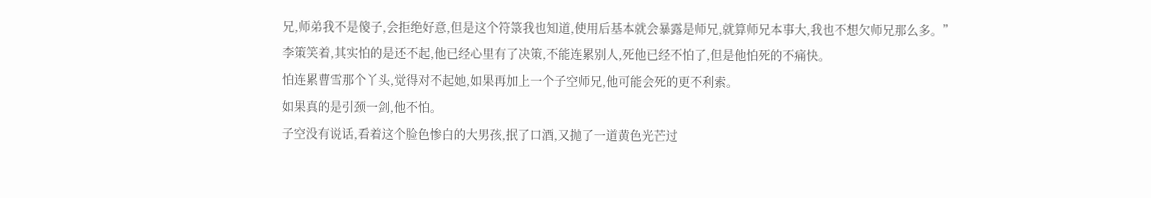兄,师弟我不是傻子,会拒绝好意,但是这个符箓我也知道,使用后基本就会暴露是师兄,就算师兄本事大,我也不想欠师兄那么多。”
李策笑着,其实怕的是还不起,他已经心里有了决策,不能连累别人,死他已经不怕了,但是他怕死的不痛快。
怕连累曹雪那个丫头,觉得对不起她,如果再加上一个子空师兄,他可能会死的更不利索。
如果真的是引颈一剑,他不怕。
子空没有说话,看着这个脸色惨白的大男孩,抿了口酒,又抛了一道黄色光芒过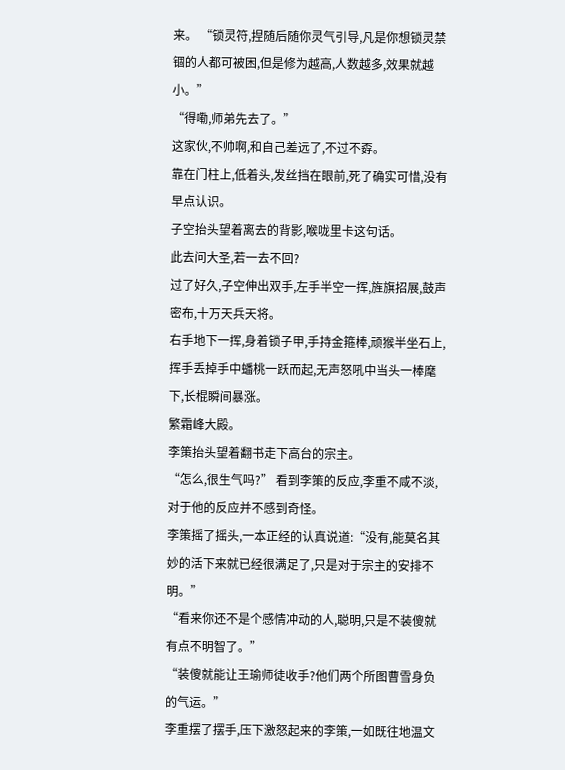来。 “锁灵符,捏随后随你灵气引导,凡是你想锁灵禁锢的人都可被困,但是修为越高,人数越多,效果就越小。”
“得嘞,师弟先去了。”
这家伙,不帅啊,和自己差远了,不过不孬。
靠在门柱上,低着头,发丝挡在眼前,死了确实可惜,没有早点认识。
子空抬头望着离去的背影,喉咙里卡这句话。
此去问大圣,若一去不回?
过了好久,子空伸出双手,左手半空一挥,旌旗招展,鼓声密布,十万天兵天将。
右手地下一挥,身着锁子甲,手持金箍棒,顽猴半坐石上,挥手丢掉手中蟠桃一跃而起,无声怒吼中当头一棒麾下,长棍瞬间暴涨。
繁霜峰大殿。
李策抬头望着翻书走下高台的宗主。
“怎么,很生气吗?” 看到李策的反应,李重不咸不淡,对于他的反应并不感到奇怪。
李策摇了摇头,一本正经的认真说道:“没有,能莫名其妙的活下来就已经很满足了,只是对于宗主的安排不明。”
“看来你还不是个感情冲动的人,聪明,只是不装傻就有点不明智了。”
“装傻就能让王瑜师徒收手?他们两个所图曹雪身负的气运。”
李重摆了摆手,压下激怒起来的李策,一如既往地温文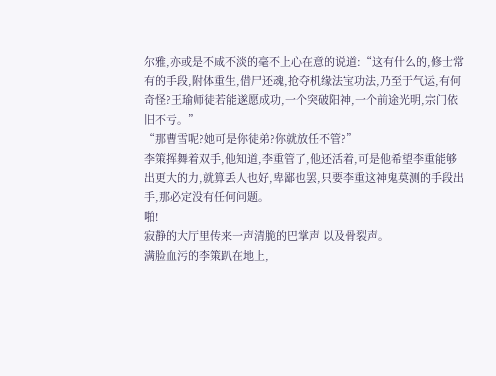尔雅,亦或是不咸不淡的毫不上心在意的说道:“这有什么的,修士常有的手段,附体重生,借尸还魂,抢夺机缘法宝功法,乃至于气运,有何奇怪?王瑜师徒若能遂愿成功,一个突破阳神,一个前途光明,宗门依旧不亏。”
“那曹雪呢?她可是你徒弟?你就放任不管?”
李策挥舞着双手,他知道,李重管了,他还活着,可是他希望李重能够出更大的力,就算丢人也好,卑鄙也罢,只要李重这神鬼莫测的手段出手,那必定没有任何问题。
啪!
寂静的大厅里传来一声清脆的巴掌声 以及骨裂声。
满脸血污的李策趴在地上,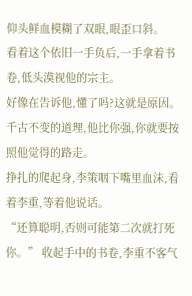仰头鲜血模糊了双眼,眼歪口斜。
看着这个依旧一手负后,一手拿着书卷,低头漠视他的宗主。
好像在告诉他,懂了吗?这就是原因。
千古不变的道理,他比你强,你就要按照他觉得的路走。
挣扎的爬起身,李策咽下嘴里血沫,看着李重,等着他说话。
“还算聪明,否则可能第二次就打死你。” 收起手中的书卷,李重不客气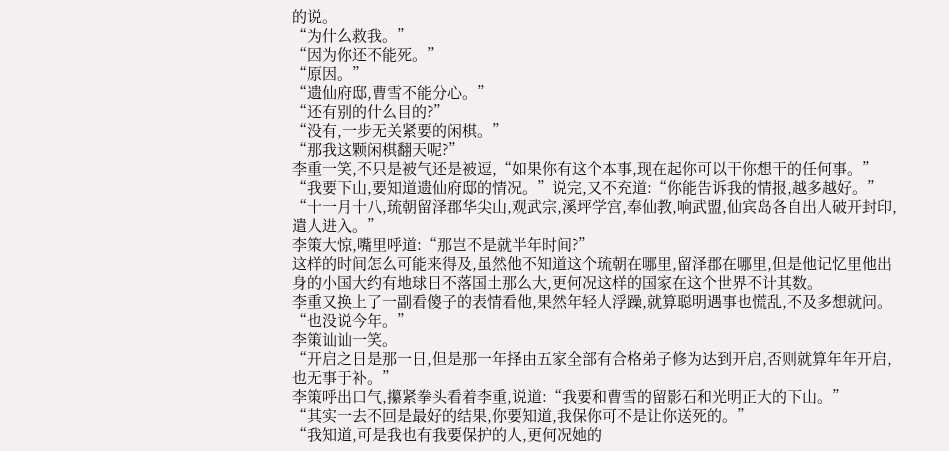的说。
“为什么救我。”
“因为你还不能死。”
“原因。”
“遗仙府邸,曹雪不能分心。”
“还有别的什么目的?”
“没有,一步无关紧要的闲棋。”
“那我这颗闲棋翻天呢?”
李重一笑,不只是被气还是被逗,“如果你有这个本事,现在起你可以干你想干的任何事。”
“我要下山,要知道遗仙府邸的情况。”说完,又不充道:“你能告诉我的情报,越多越好。”
“十一月十八,琉朝留泽郡华尖山,观武宗,溪坪学宫,奉仙教,响武盟,仙宾岛各自出人破开封印,遣人进入。”
李策大惊,嘴里呼道:“那岂不是就半年时间?”
这样的时间怎么可能来得及,虽然他不知道这个琉朝在哪里,留泽郡在哪里,但是他记忆里他出身的小国大约有地球日不落国土那么大,更何况这样的国家在这个世界不计其数。
李重又换上了一副看傻子的表情看他,果然年轻人浮躁,就算聪明遇事也慌乱,不及多想就问。
“也没说今年。”
李策讪讪一笑。
“开启之日是那一日,但是那一年择由五家全部有合格弟子修为达到开启,否则就算年年开启,也无事于补。”
李策呼出口气,攥紧拳头看着李重,说道:“我要和曹雪的留影石和光明正大的下山。”
“其实一去不回是最好的结果,你要知道,我保你可不是让你送死的。”
“我知道,可是我也有我要保护的人,更何况她的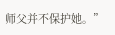师父并不保护她。”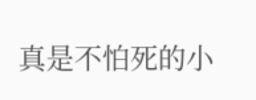真是不怕死的小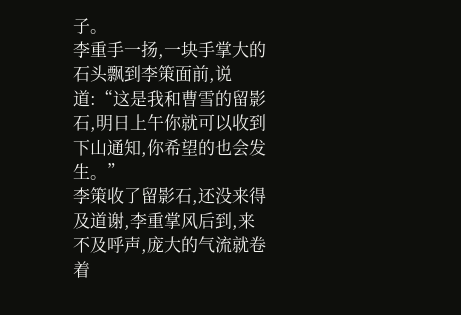子。
李重手一扬,一块手掌大的石头飘到李策面前,说道:“这是我和曹雪的留影石,明日上午你就可以收到下山通知,你希望的也会发生。”
李策收了留影石,还没来得及道谢,李重掌风后到,来不及呼声,庞大的气流就卷着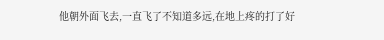他朝外面飞去,一直飞了不知道多远,在地上疼的打了好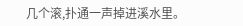几个滚,扑通一声掉进溪水里。